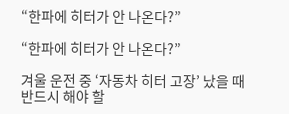“한파에 히터가 안 나온다?”

“한파에 히터가 안 나온다?”

겨울 운전 중 ‘자동차 히터 고장’ 났을 때 반드시 해야 할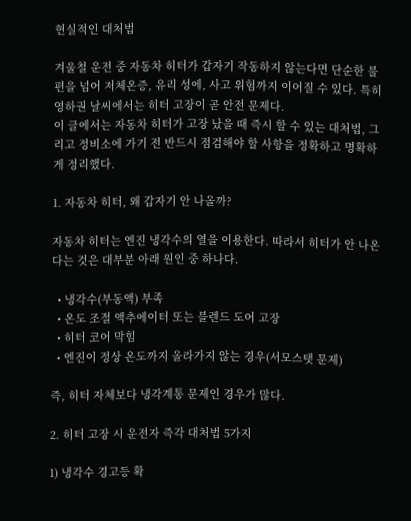현실적인 대처법

겨울철 운전 중 자동차 히터가 갑자기 작동하지 않는다면 단순한 불편을 넘어 저체온증, 유리 성에, 사고 위험까지 이어질 수 있다. 특히 영하권 날씨에서는 히터 고장이 곧 안전 문제다.
이 글에서는 자동차 히터가 고장 났을 때 즉시 할 수 있는 대처법, 그리고 정비소에 가기 전 반드시 점검해야 할 사항을 정확하고 명확하게 정리했다.

1. 자동차 히터, 왜 갑자기 안 나올까?

자동차 히터는 엔진 냉각수의 열을 이용한다. 따라서 히터가 안 나온다는 것은 대부분 아래 원인 중 하나다.

  • 냉각수(부동액) 부족
  • 온도 조절 액추에이터 또는 블렌드 도어 고장
  • 히터 코어 막힘
  • 엔진이 정상 온도까지 올라가지 않는 경우(서모스탯 문제)

즉, 히터 자체보다 냉각계통 문제인 경우가 많다.

2. 히터 고장 시 운전자 즉각 대처법 5가지

1) 냉각수 경고등 확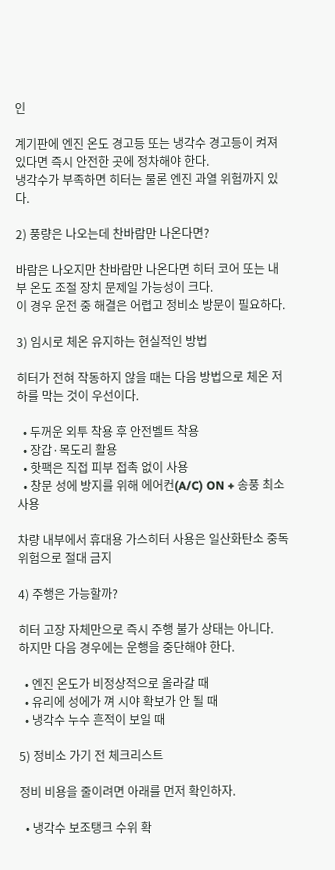인

계기판에 엔진 온도 경고등 또는 냉각수 경고등이 켜져 있다면 즉시 안전한 곳에 정차해야 한다.
냉각수가 부족하면 히터는 물론 엔진 과열 위험까지 있다.

2) 풍량은 나오는데 찬바람만 나온다면?

바람은 나오지만 찬바람만 나온다면 히터 코어 또는 내부 온도 조절 장치 문제일 가능성이 크다.
이 경우 운전 중 해결은 어렵고 정비소 방문이 필요하다.

3) 임시로 체온 유지하는 현실적인 방법

히터가 전혀 작동하지 않을 때는 다음 방법으로 체온 저하를 막는 것이 우선이다.

  • 두꺼운 외투 착용 후 안전벨트 착용
  • 장갑·목도리 활용
  • 핫팩은 직접 피부 접촉 없이 사용
  • 창문 성에 방지를 위해 에어컨(A/C) ON + 송풍 최소 사용

차량 내부에서 휴대용 가스히터 사용은 일산화탄소 중독 위험으로 절대 금지

4) 주행은 가능할까?

히터 고장 자체만으로 즉시 주행 불가 상태는 아니다.
하지만 다음 경우에는 운행을 중단해야 한다.

  • 엔진 온도가 비정상적으로 올라갈 때
  • 유리에 성에가 껴 시야 확보가 안 될 때
  • 냉각수 누수 흔적이 보일 때

5) 정비소 가기 전 체크리스트

정비 비용을 줄이려면 아래를 먼저 확인하자.

  • 냉각수 보조탱크 수위 확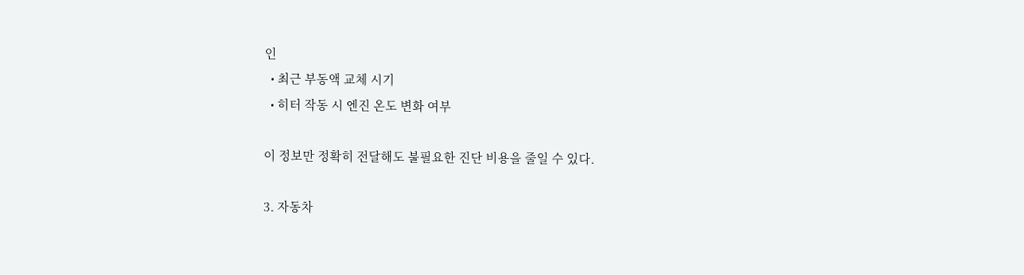인
  • 최근 부동액 교체 시기
  • 히터 작동 시 엔진 온도 변화 여부

이 정보만 정확히 전달해도 불필요한 진단 비용을 줄일 수 있다.

3. 자동차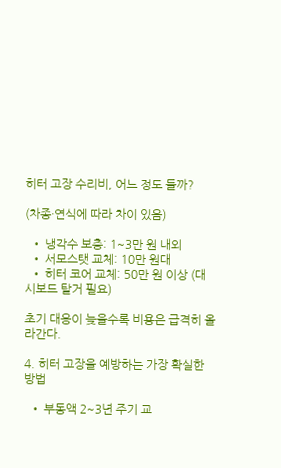히터 고장 수리비, 어느 정도 들까?

(차종·연식에 따라 차이 있음)

  • 냉각수 보충: 1~3만 원 내외
  • 서모스탯 교체: 10만 원대
  • 히터 코어 교체: 50만 원 이상 (대시보드 탈거 필요)

초기 대응이 늦을수록 비용은 급격히 올라간다.

4. 히터 고장을 예방하는 가장 확실한 방법

  • 부동액 2~3년 주기 교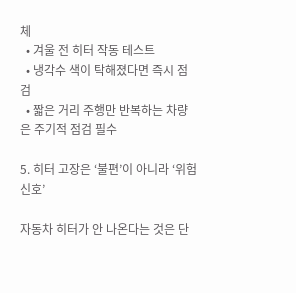체
  • 겨울 전 히터 작동 테스트
  • 냉각수 색이 탁해졌다면 즉시 점검
  • 짧은 거리 주행만 반복하는 차량은 주기적 점검 필수

5. 히터 고장은 ‘불편’이 아니라 ‘위험 신호’

자동차 히터가 안 나온다는 것은 단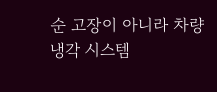순 고장이 아니라 차량 냉각 시스템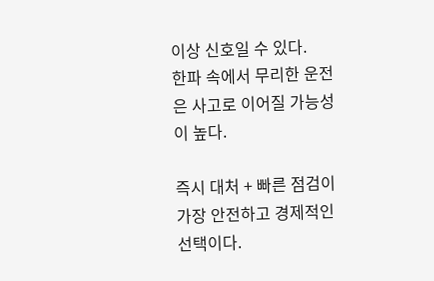이상 신호일 수 있다.
한파 속에서 무리한 운전은 사고로 이어질 가능성이 높다.

즉시 대처 + 빠른 점검이 가장 안전하고 경제적인 선택이다.